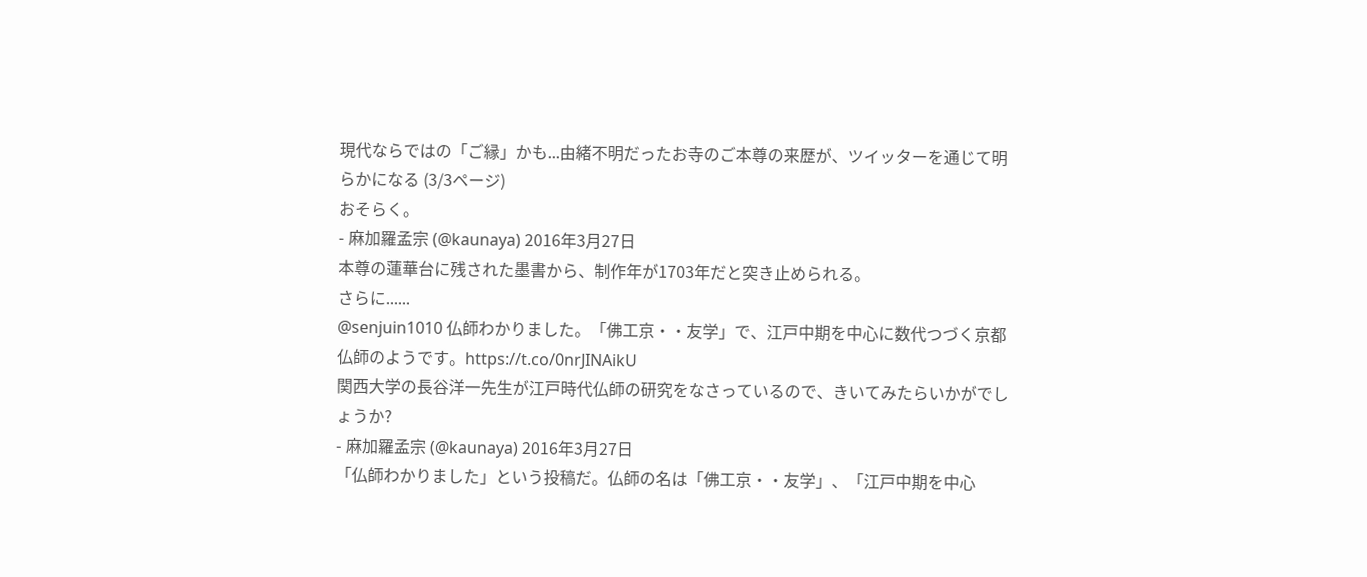現代ならではの「ご縁」かも...由緒不明だったお寺のご本尊の来歴が、ツイッターを通じて明らかになる (3/3ページ)
おそらく。
- 麻加羅孟宗 (@kaunaya) 2016年3月27日
本尊の蓮華台に残された墨書から、制作年が1703年だと突き止められる。
さらに......
@senjuin1010 仏師わかりました。「佛工京・・友学」で、江戸中期を中心に数代つづく京都仏師のようです。https://t.co/0nrJINAikU
関西大学の長谷洋一先生が江戸時代仏師の研究をなさっているので、きいてみたらいかがでしょうか?
- 麻加羅孟宗 (@kaunaya) 2016年3月27日
「仏師わかりました」という投稿だ。仏師の名は「佛工京・・友学」、「江戸中期を中心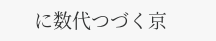に数代つづく京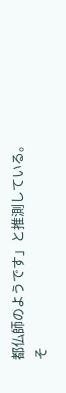都仏師のようです」と推測している。
そ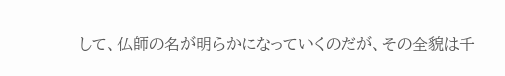して、仏師の名が明らかになっていくのだが、その全貌は千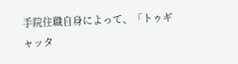手院住職自身によって、「トゥギャッタ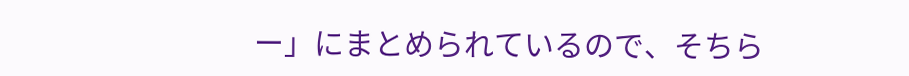ー」にまとめられているので、そちら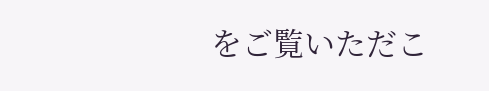をご覧いただこ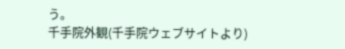う。
千手院外観(千手院ウェブサイトより)